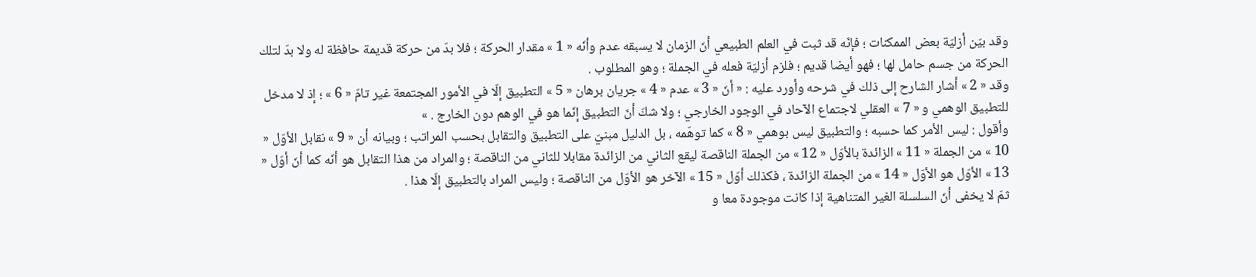وقد بيّن أزليّة بعض الممكنات ؛ فإنّه قد ثبت في العلم الطبيعي أنّ الزمان لا يسبقه عدم وأنّه « 1 » مقدار الحركة ؛ فلا بدّ من حركة قديمة حافظة له ولا بدّ لتلك الحركة من جسم حامل لها ؛ فهو أيضا قديم ؛ فلزم أزليّة فعله في الجملة ؛ وهو المطلوب .
وقد « 2 » أشار الشارح إلى ذلك في شرحه وأورد عليه : « أنّ « 3 » عدم « 4 » جريان برهان « 5 » التطبيق إلّا في الأمور المجتمعة غير تامّ « 6 » ؛ إذ لا مدخل للتطبيق الوهمي و « 7 » العقلي لاجتماع الآحاد في الوجود الخارجي ؛ ولا شكّ أنّ التطبيق إنّما هو في الوهم دون الخارج . »
وأقول : ليس الأمر كما حسبه ؛ والتطبيق ليس بوهمي « 8 » كما توهّمه ، بل الدليل مبنيّ على التطبيق والتقابل بحسب المراتب ؛ وبيانه أن « 9 » نقابل الأوّل « 10 » من الجملة « 11 » الزائدة بالأوّل « 12 » من الجملة الناقصة ليقع الثاني من الزائدة مقابلا للثاني من الناقصة ؛ والمراد من هذا التقابل هو أنّه كما أنّ أوّل « 13 » الأوّل هو الأوّل « 14 » من الجملة الزائدة ، فكذلك أوّل « 15 » الآخر هو الأوّل من الناقصة ؛ وليس المراد بالتطبيق إلّا هذا .
ثمّ لا يخفى أنّ السلسلة الغير المتناهية إذا كانت موجودة معا و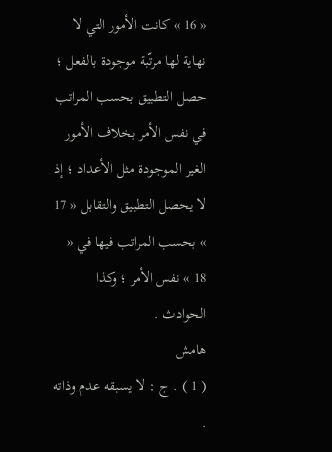« 16 » كانت الأمور التي لا نهاية لها مرتّبة موجودة بالفعل ؛ حصل التطبيق بحسب المراتب في نفس الأمر بخلاف الأمور الغير الموجودة مثل الأعداد ؛ إذ لا يحصل التطبيق والتقابل « 17 » بحسب المراتب فيها في « 18 » نفس الأمر ؛ وكذا الحوادث .
هامش
( 1 ) . ج : لا يسبقه عدم وذاته .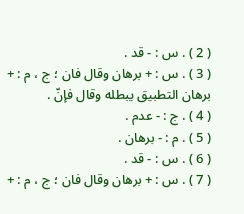( 2 ) . س : - قد .
( 3 ) . س : + برهان وقال فان ؛ ج ، م : + برهان التطبيق يبطله وقال فإنّ .
( 4 ) . ج : - عدم .
( 5 ) . م : - برهان .
( 6 ) . س : - قد .
( 7 ) . س : + برهان وقال فان ؛ ج ، م : +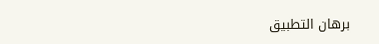برهان التطبيق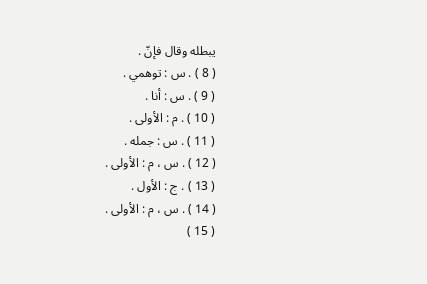يبطله وقال فإنّ .
( 8 ) . س : توهمي .
( 9 ) . س : أنا .
( 10 ) . م : الأولى .
( 11 ) . س : جمله .
( 12 ) . س ، م : الأولى .
( 13 ) . ج : الأول .
( 14 ) . س ، م : الأولى .
( 15 )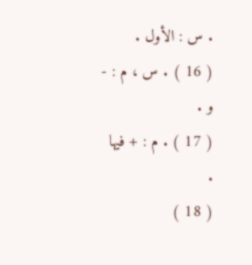. س : الأول .
( 16 ) . س ، م : - و .
( 17 ) . م : + فيها .
( 18 )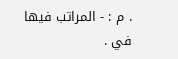. م : - المراتب فيها في .